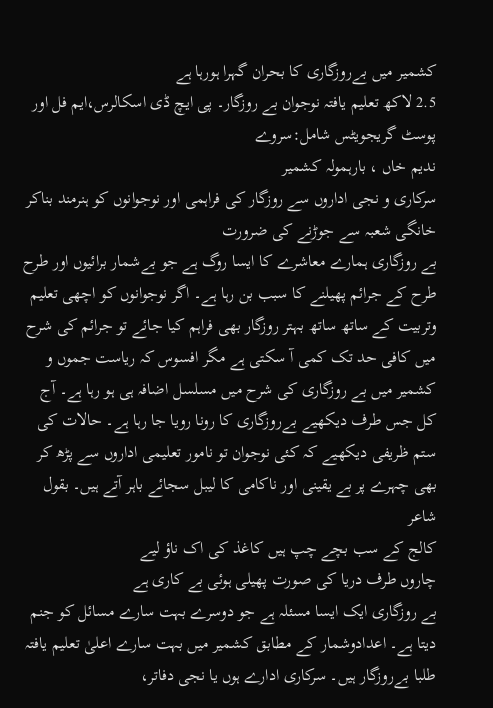کشمیر میں بےروزگاری کا بحران گہرا ہورہا ہے
2.5 لاکھ تعلیم یافتہ نوجوان بے روزگار۔ پی ایچ ڈی اسکالرس،ایم فل اور پوسٹ گریجویٹس شامل:سروے
ندیم خاں ، بارہمولہ کشمیر
سرکاری و نجی اداروں سے روزگار کی فراہمی اور نوجوانوں کو ہنرمند بناکر خانگی شعبہ سے جوڑنے کی ضرورت
بے روزگاری ہمارے معاشرے کا ایسا روگ ہے جو بےشمار برائیوں اور طرح طرح کے جرائم پھیلنے کا سبب بن رہا ہے۔ اگر نوجوانوں کو اچھی تعلیم وتربیت کے ساتھ ساتھ بہتر روزگار بھی فراہم کیا جائے تو جرائم کی شرح میں کافی حد تک کمی آ سکتی ہے مگر افسوس کہ ریاست جموں و کشمیر میں بے روزگاری کی شرح میں مسلسل اضافہ ہی ہو رہا ہے۔ آج کل جس طرف دیکھیے بےروزگاری کا رونا رویا جا رہا ہے۔ حالات کی ستم ظریفی دیکھیے کہ کئی نوجوان تو نامور تعلیمی اداروں سے پڑھ کر بھی چہرے پر بے یقینی اور ناکامی کا لیبل سجائے باہر آتے ہیں۔ بقول شاعر
کالج کے سب بچے چپ ہیں کاغذ کی اک ناؤ لیے
چاروں طرف دریا کی صورت پھیلی ہوئی بے کاری ہے
بے روزگاری ایک ایسا مسئلہ ہے جو دوسرے بہت سارے مسائل کو جنم دیتا ہے۔ اعدادوشمار کے مطابق کشمیر میں بہت سارے اعلیٰ تعلیم یافتہ طلبا بےروزگار ہیں۔ سرکاری ادارے ہوں یا نجی دفاتر،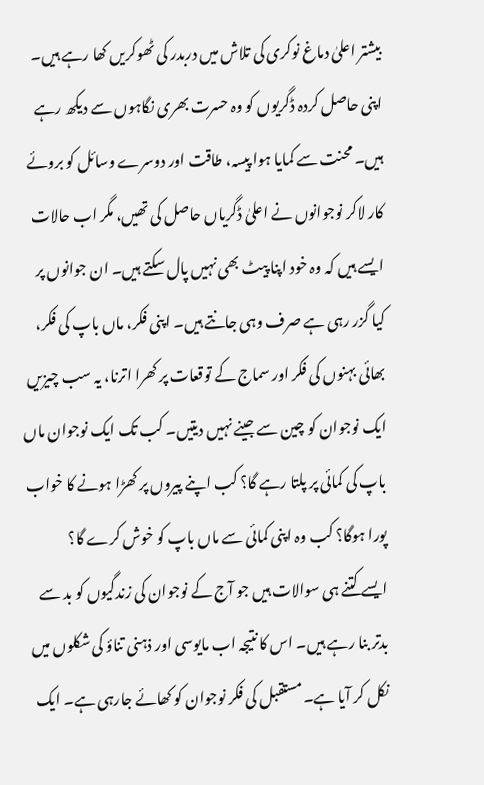بیشتر اعلیٰ دماغ نوکری کی تلاش میں دربدر کی ٹھوکریں کھا رہے ہیں۔ اپنی حاصل کردہ ڈگریوں کو وہ حسرت بھری نگاہوں سے دیکھ رہے ہیں۔ محنت سے کمایا ہوا پیسہ، طاقت اور دوسرے وسائل کو بروئے کار لاکر نوجوانوں نے اعلیٰ ڈگریاں حاصل کی تھیں، مگر اب حالات ایسے ہیں کہ وہ خود اپنا پیٹ بھی نہیں پال سکتے ہیں۔ ان جوانوں پر کیا گزر رہی ہے صرف وہی جانتے ہیں۔ اپنی فکر، ماں باپ کی فکر، بھائی بہنوں کی فکر اور سماج کے توقعات پر کھرا اترنا، یہ سب چیزیں ایک نوجوان کو چین سے جینے نہیں دیتیں۔ کب تک ایک نوجوان ماں باپ کی کمائی پر پلتا رہے گا؟ کب اپنے پیروں پر کھڑا ہونے کا خواب پورا ہوگا؟ کب وہ اپنی کمائی سے ماں باپ کو خوش کرے گا؟
ایسے کتنے ہی سوالات ہیں جو آج کے نوجوان کی زندگیوں کو بد سے بدتر بنا رہے ہیں۔ اس کا نتیجہ اب مایوسی اور ذہنی تناؤ کی شکلوں میں نکل کر آیا ہے۔ مستقبل کی فکر نوجوان کو کھائے جارہی ہے۔ ایک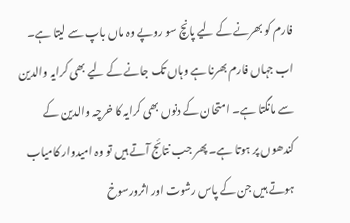فارم کو بھرنے کے لیے پانچ سو روپے وہ ماں باپ سے لیتا ہے۔ اب جہاں فارم بھرنا ہے وہاں تک جانے کے لیے بھی کرایہ والدین سے مانگتا ہے۔ امتحان کے دنوں بھی کرایہ کا خرچہ والدین کے کندھوں پر ہوتا ہے۔ پھر جب نتائج آتے ہیں تو وہ امیدوار کامیاب ہوتے ہیں جن کے پاس رشوت اور اثرورسوخ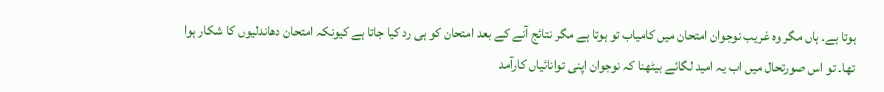ہوتا ہے۔ ہاں مگر وہ غریب نوجوان امتحان میں کامیاب تو ہوتا ہے مگر نتائج آنے کے بعد امتحان کو ہی رد کیا جاتا ہے کیونکہ امتحان دھاندلیوں کا شکار ہوا تھا۔ تو اس صورتحال میں اب یہ امید لگائے بیٹھنا کہ نوجوان اپنی توانائیاں کارآمد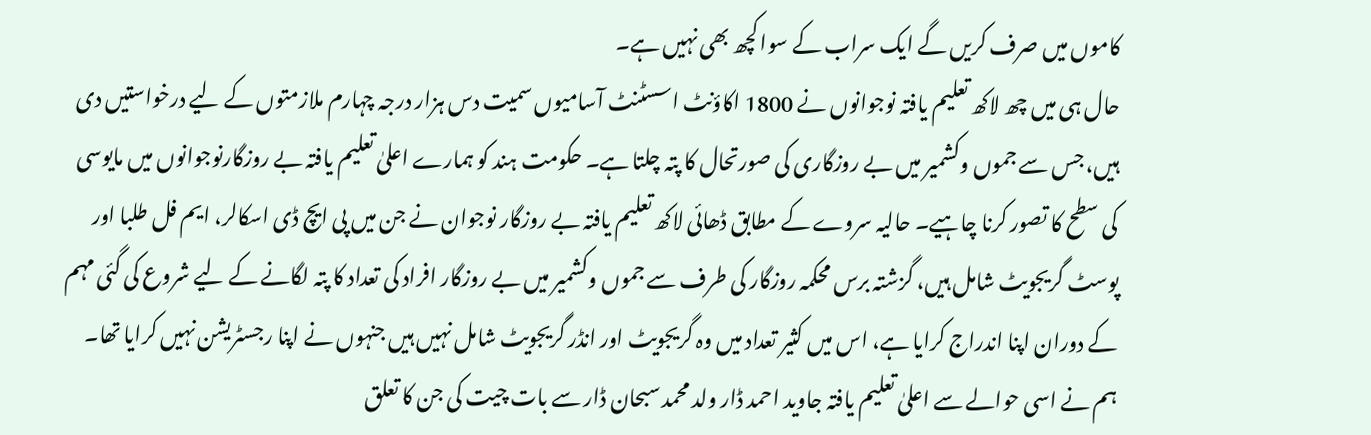کاموں میں صرف کریں گے ایک سراب کے سوا کچھ بھی نہیں ہے۔
حال ہی میں چھ لاکھ تعلیم یافتہ نوجوانوں نے 1800 اکاؤنٹ اسسٹنٹ آسامیوں سمیت دس ہزار درجہ چہارم ملازمتوں کے لیے درخواستیں دی ہیں، جس سے جموں وکشمیر میں بے روزگاری کی صورتحال کا پتہ چلتا ہے۔ حکومت ہند کو ہمارے اعلیٰ تعلیم یافتہ بے روزگارنوجوانوں میں مایوسی کی سطح کا تصور کرنا چاہیے۔ حالیہ سروے کے مطابق ڈھائی لاکھ تعلیم یافتہ بے روزگار نوجوان نے جن میں پی ایچ ڈی اسکالر، ایم فل طلبا اور پوسٹ گریجویٹ شامل ہیں، گزشتہ برس محکمہ روزگار کی طرف سے جموں وکشمیر میں بے روزگار افراد کی تعداد کا پتہ لگانے کے لیے شروع کی گئی مہم کے دوران اپنا اندراج کرایا ہے، اس میں کثیر تعداد میں وہ گریجویٹ اور انڈر گریجویٹ شامل نہیں ہیں جنہوں نے اپنا رجسٹریشن نہیں کرایا تھا۔
ہم نے اسی حوالے سے اعلیٰ تعلیم یافتہ جاوید احمد ڈار ولد محمد سبحان ڈار سے بات چیت کی جن کا تعلق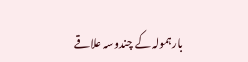بارہمولہ کے چندوسہ علاقے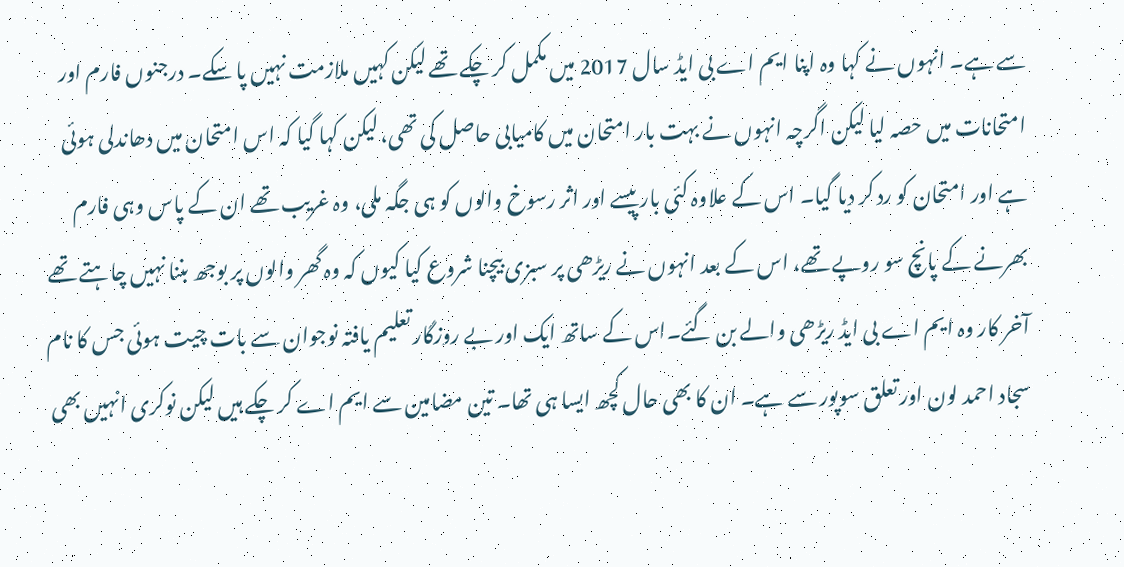سے ہے۔ انہوں نے کہا وہ اپنا ایم اے بی ایڈ سال 2017 میں مکمل کر چکے تھے لیکن کہیں ملازمت نہیں پا سکے۔ درجنوں فارم اور امتحانات میں حصہ لیا لیکن اگرچہ انہوں نے بہت بار امتحان میں کامیابی حاصل کی تھی، لیکن کہا گیا کہ اس امتحان میں دھاندلی ہوئی ہے اور امتحان کو رد کر دیا گیا۔ اس کے علاوہ کئی بار پیسے اور اثر رسوخ والوں کو ہی جگہ ملی، وہ غریب تھے ان کے پاس وہی فارم بھرنے کے پانچ سو روپے تھے، اس کے بعد انہوں نے ریڑھی پر سبزی بیچنا شروع کیا کیوں کہ وہ گھر والوں پر بوجھ بننا نہیں چاہتے تھے آخر کار وہ ایم اے بی ایڈ ریڑھی والے بن گئے۔اس کے ساتھ ایک اور بے روزگار تعلیم یافتہ نوجوان سے بات چیت ہوئی جس کا نام سجاد احمد لون اور تعلق سوپور سے ہے۔ ان کا بھی حال کچھ ایسا ہی تھا۔ تین مضامین سے ایم اے کر چکے ہیں لیکن نوکری انہیں بھی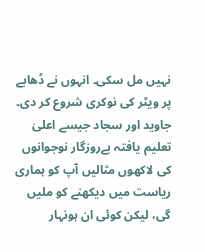نہیں مل سکی۔ انہوں نے ڈھابے پر ویٹر کی نوکری شروع کر دی۔ جاوید اور سجاد جیسے اعلیٰ تعلیم یافتہ بےروزگار نوجوانوں کی لاکھوں مثالیں آپ کو ہماری ریاست میں دیکھنے کو ملیں گی، لیکن کوئی ان ہونہار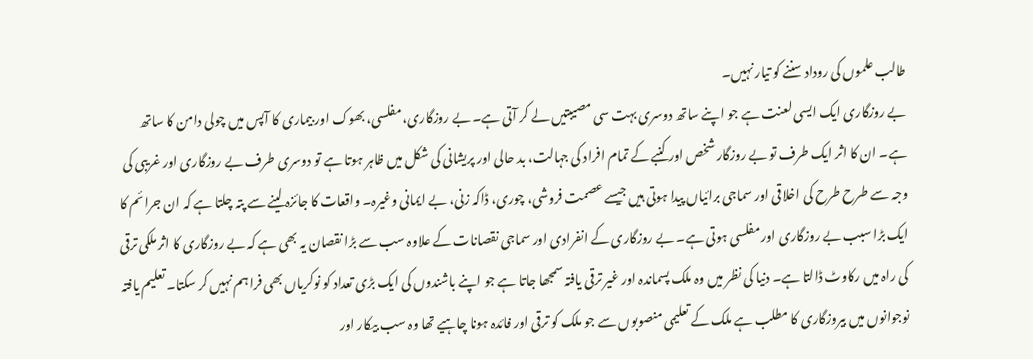طالب علموں کی روداد سننے کو تیار نہیں۔
بے روزگاری ایک ایسی لعنت ہے جو اپنے ساتھ دوسری بہت سی مصیبتیں لے کر آتی ہے۔ بے روزگاری، مفلسی، بھوک اور بیماری کا آپس میں چولی دامن کا ساتھ ہے۔ ان کا اثر ایک طرف تو بے روزگار شخص اور کنبے کے تمام افراد کی جہالت، بد حالی اور پریشانی کی شکل میں ظاہر ہوتا ہے تو دوسری طرف بے روزگاری اور غریبی کی وجہ سے طرح طرح کی اخلاقی اور سماجی برائیاں پیدا ہوتی ہیں جیسے عصمت فروشی، چوری، ڈاکہ زنی، بے ایمانی وغیرہ۔ واقعات کا جائزہ لینے سے پتہ چلتا ہے کہ ان جرائم کا ایک بڑا سبب بے روزگاری اور مفلسی ہوتی ہے۔ بے روزگاری کے انفرادی اور سماجی نقصانات کے علاوہ سب سے بڑا نقصان یہ بھی ہے کہ بے روزگاری کا اثر ملکی ترقی کی راہ میں رکاوٹ ڈالتا ہے۔ دنیا کی نظر میں وہ ملک پسماندہ اور غیر ترقی یافتہ سمجھا جاتا ہے جو اپنے باشندوں کی ایک بڑی تعداد کو نوکریاں بھی فراہم نہیں کر سکتا۔ تعلیم یافتہ نوجوانوں میں بیروزگاری کا مطلب ہے ملک کے تعلیمی منصوبوں سے جو ملک کو ترقی اور فائدہ ہونا چاہیے تھا وہ سب بیکار اور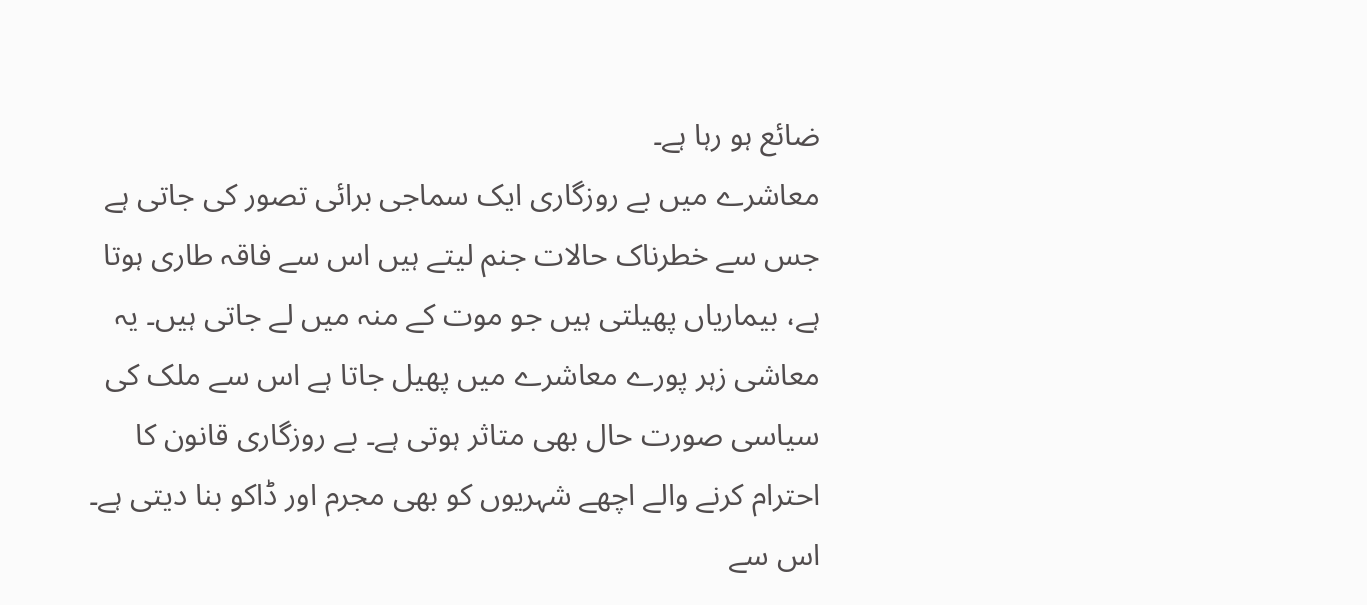ضائع ہو رہا ہے۔
معاشرے میں بے روزگاری ایک سماجی برائی تصور کی جاتی ہے جس سے خطرناک حالات جنم لیتے ہیں اس سے فاقہ طاری ہوتا ہے، بیماریاں پھیلتی ہیں جو موت کے منہ میں لے جاتی ہیں۔ یہ معاشی زہر پورے معاشرے میں پھیل جاتا ہے اس سے ملک کی سیاسی صورت حال بھی متاثر ہوتی ہے۔ بے روزگاری قانون کا احترام کرنے والے اچھے شہریوں کو بھی مجرم اور ڈاکو بنا دیتی ہے۔ اس سے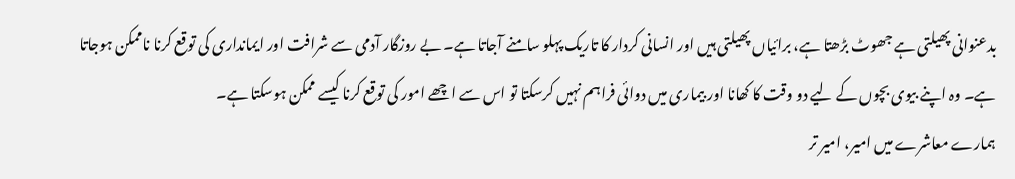بدعنوانی پھیلتی ہے جھوٹ بڑھتا ہے، برائیاں پھیلتی ہیں اور انسانی کردار کا تاریک پہلو سامنے آجاتا ہے۔ بے روزگار آدمی سے شرافت اور ایمانداری کی توقع کرنا ناممکن ہوجاتا ہے۔ وہ اپنے بیوی بچوں کے لیے دو وقت کا کھانا اور بیماری میں دوائی فراہم نہیں کرسکتا تو اس سے اچھے امور کی توقع کرنا کیسے ممکن ہوسکتا ہے۔
ہمارے معاشرے میں امیر، امیر تر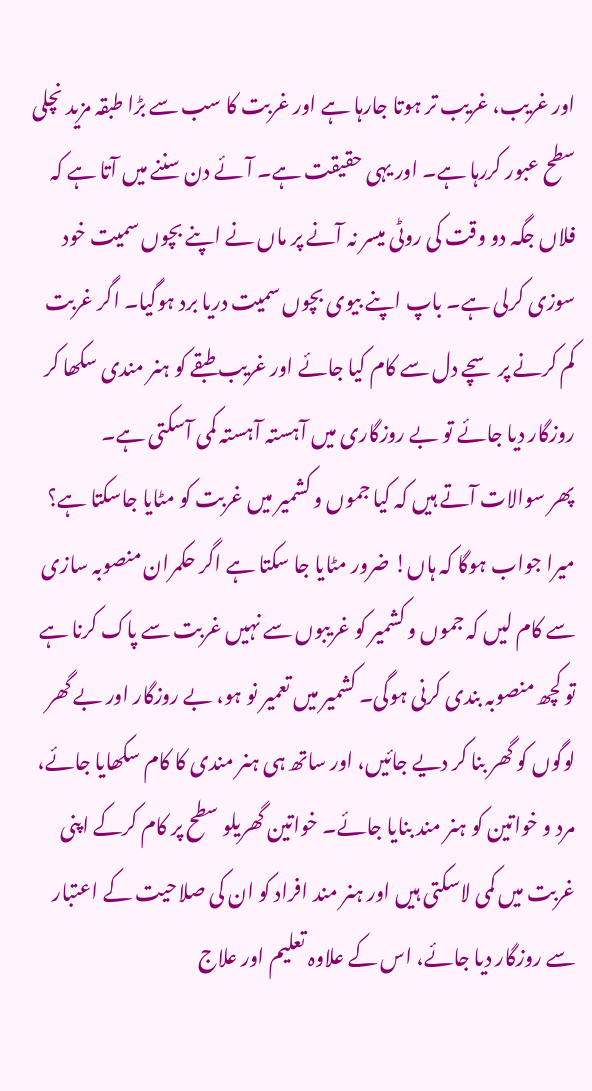اور غریب، غریب تر ہوتا جارہا ہے اور غربت کا سب سے بڑا طبقہ مزید نچلی سطح عبور کررہا ہے۔ اور یہی حقیقت ہے۔ آئے دن سننے میں آتا ہے کہ فلاں جگہ دو وقت کی روٹی میسر نہ آنے پر ماں نے اپنے بچوں سمیت خود سوزی کرلی ہے۔ باپ اپنے بیوی بچوں سمیت دریا برد ہوگیا۔ اگر غربت کم کرنے پر سچے دل سے کام کیا جائے اور غریب طبقے کو ہنر مندی سکھا کر روزگار دیا جائے تو بے روزگاری میں آہستہ آہستہ کمی آسکتی ہے۔
پھر سوالات آتے ہیں کہ کیا جموں و کشمیر میں غربت کو مٹایا جاسکتا ہے؟ میرا جواب ہوگا کہ ہاں! ضرور مٹایا جا سکتا ہے اگر حکمران منصوبہ سازی سے کام لیں کہ جموں و کشمیر کو غریبوں سے نہیں غربت سے پاک کرنا ہے تو کچھ منصوبہ بندی کرنی ہوگی۔ کشمیر میں تعمیر نو ہو، بے روزگار اور بے گھر لوگوں کو گھر بنا کر دیے جائیں، اور ساتھ ہی ہنر مندی کا کام سکھایا جائے، مرد و خواتین کو ہنر مند بنایا جائے۔ خواتین گھریلو سطح پر کام کرکے اپنی غربت میں کمی لاسکتی ہیں اور ہنر مند افراد کو ان کی صلاحیت کے اعتبار سے روزگار دیا جائے، اس کے علاوہ تعلیم اور علاج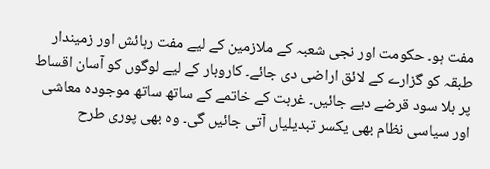مفت ہو۔ حکومت اور نجی شعبہ کے ملازمین کے لیے مفت رہائش اور زمیندار طبقہ کو گزارے کے لائق اراضی دی جائے۔ کاروبار کے لیے لوگوں کو آسان اقساط پر بلا سود قرضے دیے جائیں۔ غربت کے خاتمے کے ساتھ ساتھ موجودہ معاشی اور سیاسی نظام بھی یکسر تبدیلیاں آتی جائیں گی۔ وہ بھی پوری طرح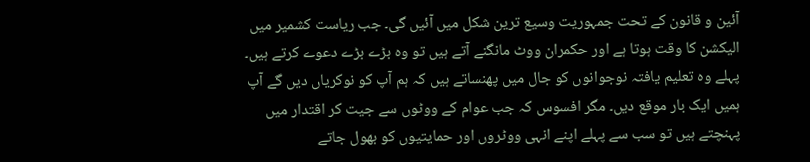آئین و قانون کے تحت جمہوریت وسیع ترین شکل میں آئیں گی۔ جب ریاست کشمیر میں الیکشن کا وقت ہوتا ہے اور حکمران ووٹ مانگنے آتے ہیں تو وہ بڑے بڑے دعوے کرتے ہیں۔ پہلے وہ تعلیم یافتہ نوجوانوں کو جال میں پھنساتے ہیں کہ ہم آپ کو نوکریاں دیں گے آپ ہمیں ایک بار موقع دیں۔ مگر افسوس کہ جب عوام کے ووٹوں سے جیت کر اقتدار میں پہنچتے ہیں تو سب سے پہلے اپنے انہی ووٹروں اور حمایتیوں کو بھول جاتے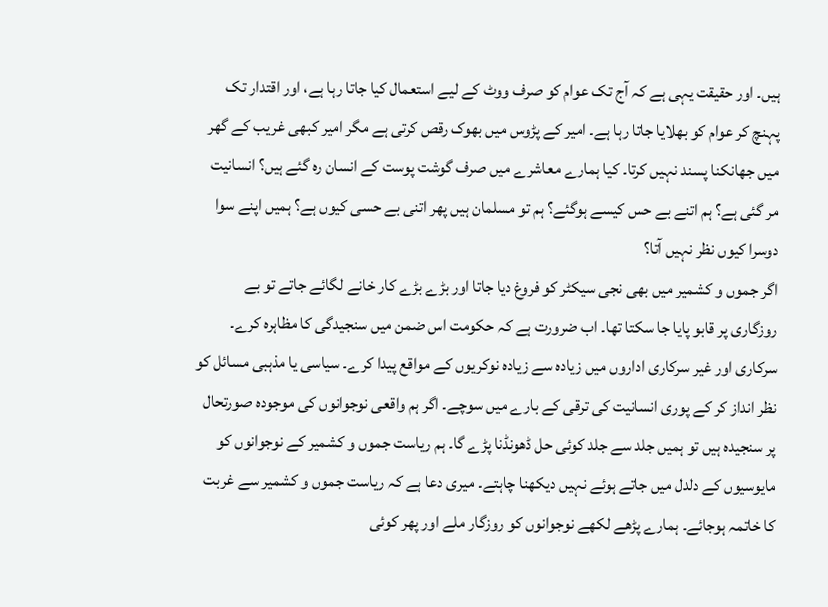ہیں۔ اور حقیقت یہی ہے کہ آج تک عوام کو صرف ووٹ کے لیے استعمال کیا جاتا رہا ہے، اور اقتدار تک پہنچ کر عوام کو بھلایا جاتا رہا ہے۔ امیر کے پڑوس میں بھوک رقص کرتی ہے مگر امیر کبھی غریب کے گھر میں جھانکنا پسند نہیں کرتا۔ کیا ہمارے معاشرے میں صرف گوشت پوست کے انسان رہ گئے ہیں؟ انسانیت مر گئی ہے؟ ہم اتنے بے حس کیسے ہوگئے؟ ہم تو مسلمان ہیں پھر اتنی بے حسی کیوں ہے؟ ہمیں اپنے سوا دوسرا کیوں نظر نہیں آتا؟
اگر جموں و کشمیر میں بھی نجی سیکٹر کو فروغ دیا جاتا اور بڑے بڑے کار خانے لگائے جاتے تو بے روزگاری پر قابو پایا جا سکتا تھا۔ اب ضرورت ہے کہ حکومت اس ضمن میں سنجیدگی کا مظاہرہ کرے۔ سرکاری اور غیر سرکاری اداروں میں زیادہ سے زیادہ نوکریوں کے مواقع پیدا کرے۔ سیاسی یا مذہبی مسائل کو نظر انداز کر کے پوری انسانیت کی ترقی کے بارے میں سوچے۔ اگر ہم واقعی نوجوانوں کی موجودہ صورتحال پر سنجیدہ ہیں تو ہمیں جلد سے جلد کوئی حل ڈھونڈنا پڑے گا۔ ہم ریاست جموں و کشمیر کے نوجوانوں کو مایوسیوں کے دلدل میں جاتے ہوئے نہیں دیکھنا چاہتے۔ میری دعا ہے کہ ریاست جموں و کشمیر سے غربت کا خاتمہ ہوجائے۔ ہمارے پڑھے لکھے نوجوانوں کو روزگار ملے اور پھر کوئی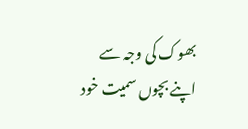بھوک کی وجہ سے اپنے بچوں سمیت خود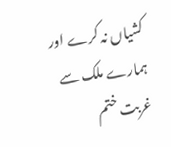کشیاں نہ کرے اور ہمارے ملک سے غربت ختم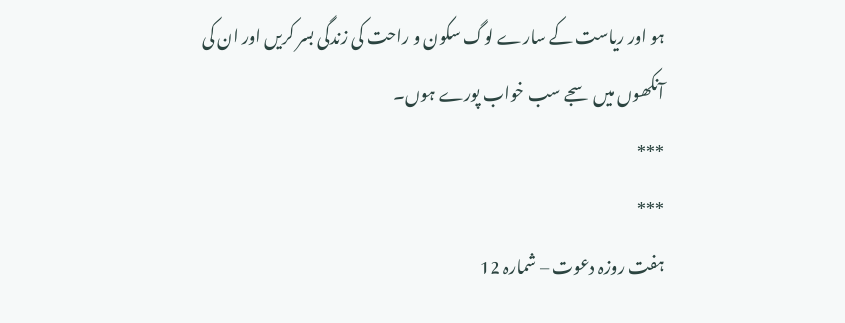ہو اور ریاست کے سارے لوگ سکون و راحت کی زندگی بسر کریں اور ان کی آنکھوں میں سجے سب خواب پورے ہوں۔
***
***
ہفت روزہ دعوت – شمارہ 12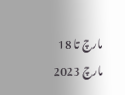مارچ تا 18 مارچ 2023